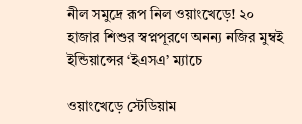নীল সমুদ্রে রূপ নিল ওয়াংখেড়ে! ২০ হাজার শিশুর স্বপ্নপূরণে অনন্য নজির মুম্বই ইন্ডিয়ান্সের ‘ইএসএ’ ম্যাচে

ওয়াংখেড়ে স্টেডিয়াম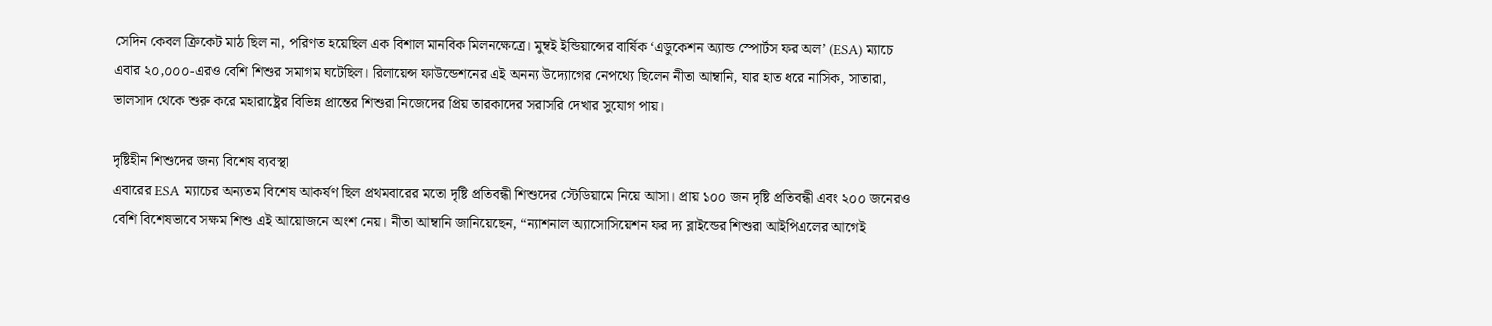সেদিন কেবল ক্রিকেট মাঠ ছিল না, পরিণত হয়েছিল এক বিশাল মানবিক মিলনক্ষেত্রে। মুম্বই ইন্ডিয়ান্সের বার্ষিক ‘এডুকেশন অ্যান্ড স্পোর্টস ফর অল’ (ESA) ম্যাচে এবার ২০,০০০-এরও বেশি শিশুর সমাগম ঘটেছিল। রিলায়েন্স ফাউন্ডেশনের এই অনন্য উদ্যোগের নেপথ্যে ছিলেন নীতা আম্বানি, যার হাত ধরে নাসিক, সাতারা, ভালসাদ থেকে শুরু করে মহারাষ্ট্রের বিভিন্ন প্রান্তের শিশুরা নিজেদের প্রিয় তারকাদের সরাসরি দেখার সুযোগ পায়।

দৃষ্টিহীন শিশুদের জন্য বিশেষ ব্যবস্থা
এবারের ESA ম্যাচের অন্যতম বিশেষ আকর্ষণ ছিল প্রথমবারের মতো দৃষ্টি প্রতিবন্ধী শিশুদের স্টেডিয়ামে নিয়ে আসা। প্রায় ১০০ জন দৃষ্টি প্রতিবন্ধী এবং ২০০ জনেরও বেশি বিশেষভাবে সক্ষম শিশু এই আয়োজনে অংশ নেয়। নীতা আম্বানি জানিয়েছেন, “ন্যাশনাল অ্যাসোসিয়েশন ফর দ্য ব্লাইন্ডের শিশুরা আইপিএলের আগেই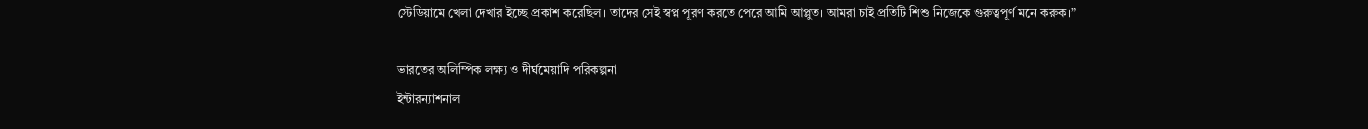স্টেডিয়ামে খেলা দেখার ইচ্ছে প্রকাশ করেছিল। তাদের সেই স্বপ্ন পূরণ করতে পেরে আমি আপ্লুত। আমরা চাই প্রতিটি শিশু নিজেকে গুরুত্বপূর্ণ মনে করুক।”

ভারতের অলিম্পিক লক্ষ্য ও দীর্ঘমেয়াদি পরিকল্পনা
ইন্টারন্যাশনাল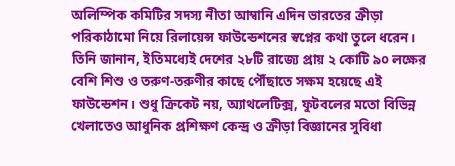অলিম্পিক কমিটির সদস্য নীতা আম্বানি এদিন ভারতের ক্রীড়া পরিকাঠামো নিয়ে রিলায়েন্স ফাউন্ডেশনের স্বপ্নের কথা তুলে ধরেন। তিনি জানান, ইতিমধ্যেই দেশের ২৮টি রাজ্যে প্রায় ২ কোটি ৯০ লক্ষের বেশি শিশু ও তরুণ-তরুণীর কাছে পৌঁছাতে সক্ষম হয়েছে এই ফাউন্ডেশন। শুধু ক্রিকেট নয়, অ্যাথলেটিক্স, ফুটবলের মতো বিভিন্ন খেলাতেও আধুনিক প্রশিক্ষণ কেন্দ্র ও ক্রীড়া বিজ্ঞানের সুবিধা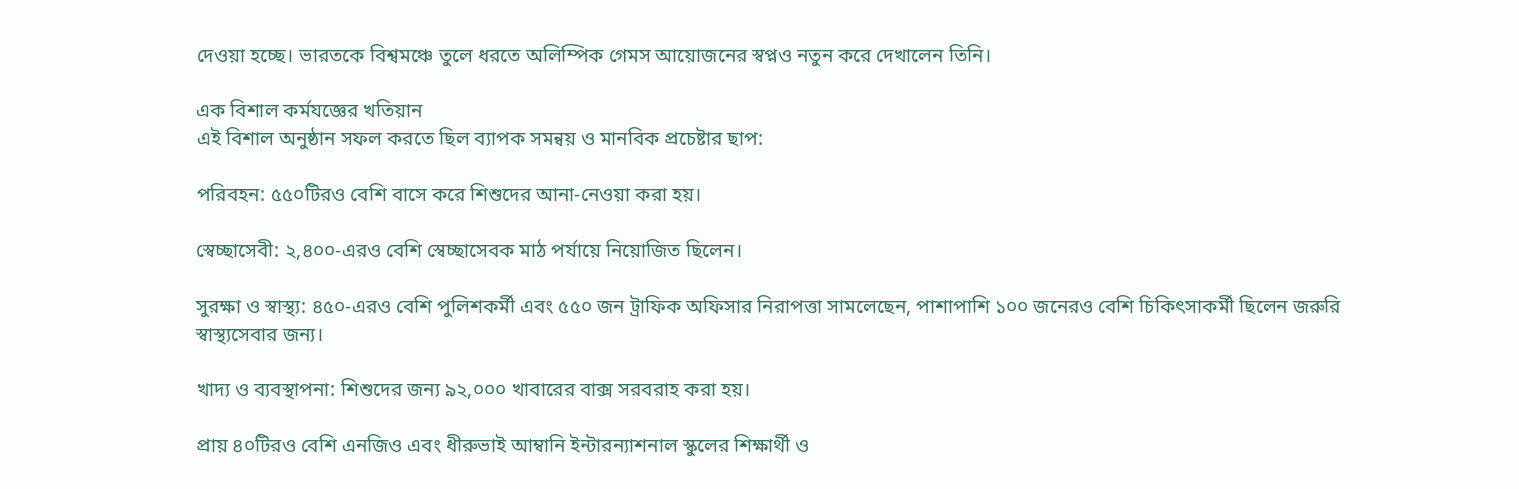দেওয়া হচ্ছে। ভারতকে বিশ্বমঞ্চে তুলে ধরতে অলিম্পিক গেমস আয়োজনের স্বপ্নও নতুন করে দেখালেন তিনি।

এক বিশাল কর্মযজ্ঞের খতিয়ান
এই বিশাল অনুষ্ঠান সফল করতে ছিল ব্যাপক সমন্বয় ও মানবিক প্রচেষ্টার ছাপ:

পরিবহন: ৫৫০টিরও বেশি বাসে করে শিশুদের আনা-নেওয়া করা হয়।

স্বেচ্ছাসেবী: ২,৪০০-এরও বেশি স্বেচ্ছাসেবক মাঠ পর্যায়ে নিয়োজিত ছিলেন।

সুরক্ষা ও স্বাস্থ্য: ৪৫০-এরও বেশি পুলিশকর্মী এবং ৫৫০ জন ট্রাফিক অফিসার নিরাপত্তা সামলেছেন, পাশাপাশি ১০০ জনেরও বেশি চিকিৎসাকর্মী ছিলেন জরুরি স্বাস্থ্যসেবার জন্য।

খাদ্য ও ব্যবস্থাপনা: শিশুদের জন্য ৯২,০০০ খাবারের বাক্স সরবরাহ করা হয়।

প্রায় ৪০টিরও বেশি এনজিও এবং ধীরুভাই আম্বানি ইন্টারন্যাশনাল স্কুলের শিক্ষার্থী ও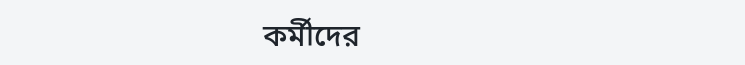কর্মীদের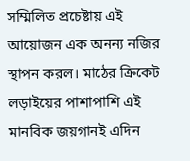সম্মিলিত প্রচেষ্টায় এই আয়োজন এক অনন্য নজির স্থাপন করল। মাঠের ক্রিকেট লড়াইয়ের পাশাপাশি এই মানবিক জয়গানই এদিন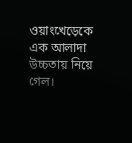ওয়াংখেড়েকে এক আলাদা উচ্চতায় নিয়ে গেল।